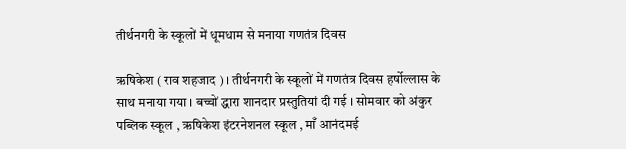तीर्थनगरी के स्कूलों में धूमधाम से मनाया गणतंत्र दिवस

ऋषिकेश ( राव शहजाद ) । तीर्थनगरी के स्कूलों में गणतंत्र दिवस हर्षोल्लास के साथ मनाया गया । बच्चों द्धारा शानदार प्रस्तुतियां दी गई । सोमवार को अंकुर पब्लिक स्कूल , ऋषिकेश इंटरनेशनल स्कूल , माँ आनंदमई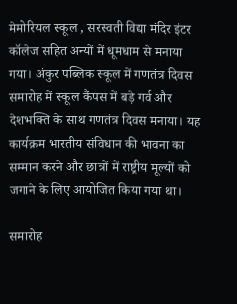मेमोरियल स्कूल , सरस्वती विद्या मंदिर इंटर कॉलेज सहित अन्यों में धूमधाम से मनाया गया। अंकुर पब्लिक स्कूल में गणतंत्र दिवस समारोह में स्कूल कैंपस में बड़े गर्व और देशभक्ति के साथ गणतंत्र दिवस मनाया। यह कार्यक्रम भारतीय संविधान की भावना का सम्मान करने और छात्रों में राष्ट्रीय मूल्यों को जगाने के लिए आयोजित किया गया था।

समारोह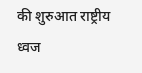की शुरुआत राष्ट्रीय ध्वज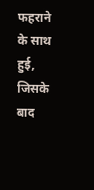फहराने के साथ हुई, जिसके बाद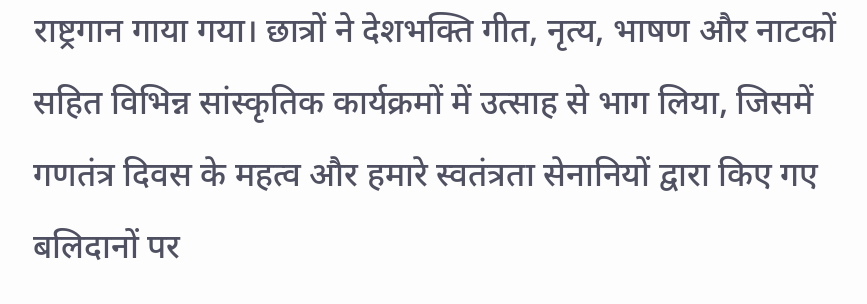राष्ट्रगान गाया गया। छात्रों ने देशभक्ति गीत, नृत्य, भाषण और नाटकों सहित विभिन्न सांस्कृतिक कार्यक्रमों में उत्साह से भाग लिया, जिसमें गणतंत्र दिवस के महत्व और हमारे स्वतंत्रता सेनानियों द्वारा किए गए बलिदानों पर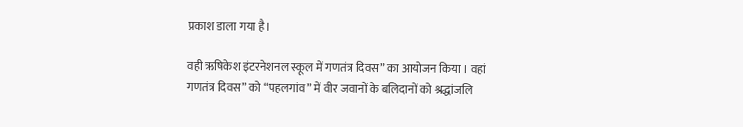प्रकाश डाला गया है।

वही ऋषिकेश इंटरनेशनल स्कूल में गणतंत्र दिवस” का आयोजन किया । वहां गणतंत्र दिवस” को “पहलगांव” में वीर जवानों के बलिदानों को श्रद्धांजलि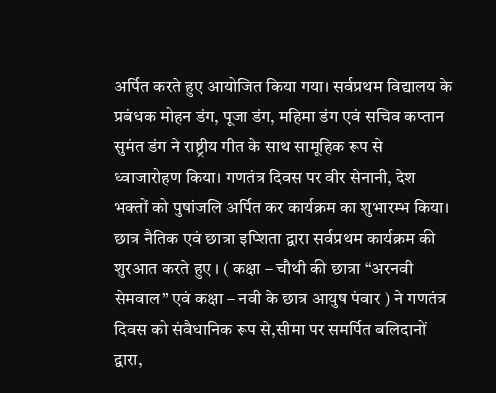अर्पित करते हुए आयोजित किया गया। सर्वप्रथम विद्यालय के प्रबंधक मोहन डंग, पूजा डंग, महिमा डंग एवं सचिव कप्तान सुमंत डंग ने राष्ट्रीय गीत के साथ सामूहिक रूप से ध्वाजारोहण किया। गणतंत्र दिवस पर वीर सेनानी, देश भक्तों को पुषांजलि अर्पित कर कार्यक्रम का शुभारम्भ किया। छात्र नैतिक एवं छात्रा इप्शिता द्वारा सर्वप्रथम कार्यक्रम की शुरआत करते हुए । ( कक्षा – चौथी की छात्रा “अरनवी सेमवाल” एवं कक्षा – नवी के छात्र आयुष पंवार ) ने गणतंत्र दिवस को संवैधानिक रूप से,सीमा पर समर्पित बलिदानों द्वारा,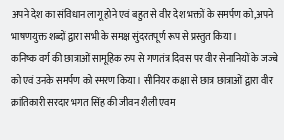अपने देश का संविधान लागू होने एवं बहुत से वीर देश भक्तों के समर्पण को,अपने भाषणयुक्त शब्दों द्वारा सभी के समक्ष सुंदरतपूर्ण रूप से प्रस्तुत किया।
कनिष्क वर्ग की छात्राओं सामूहिक रुप से गणतंत्र दिवस पर वीर सेनानियों के जज्बे को एवं उनके समर्पण को स्मरण किया । सीनियर कक्षा से छात्र छात्राओं द्वारा वीर क्रांतिकारी सरदार भगत सिंह की जीवन शैली एवम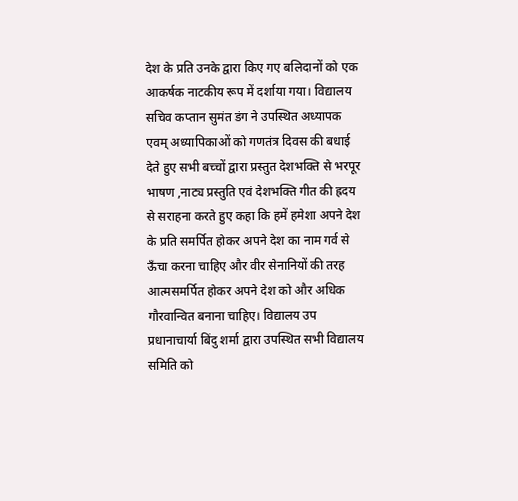देश के प्रति उनके द्वारा किए गए बलिदानों को एक आकर्षक नाटकीय रूप में दर्शाया गया। विद्यालय सचिव कप्तान सुमंत डंग ने उपस्थित अध्यापक एवम् अध्यापिकाओं को गणतंत्र दिवस की बधाई देते हुए सभी बच्चों द्वारा प्रस्तुत देशभक्ति से भरपूर भाषण ,नाट्य प्रस्तुति एवं देशभक्ति गीत की ह्रदय से सराहना करते हुए कहा कि हमें हमेशा अपने देश के प्रति समर्पित होकर अपने देश का नाम गर्व से ऊँचा करना चाहिए और वीर सेनानियों की तरह आत्मसमर्पित होकर अपने देश को और अधिक गौरवान्वित बनाना चाहिए। विद्यालय उप प्रधानाचार्या बिंदु शर्मा द्वारा उपस्थित सभी विद्यालय समिति को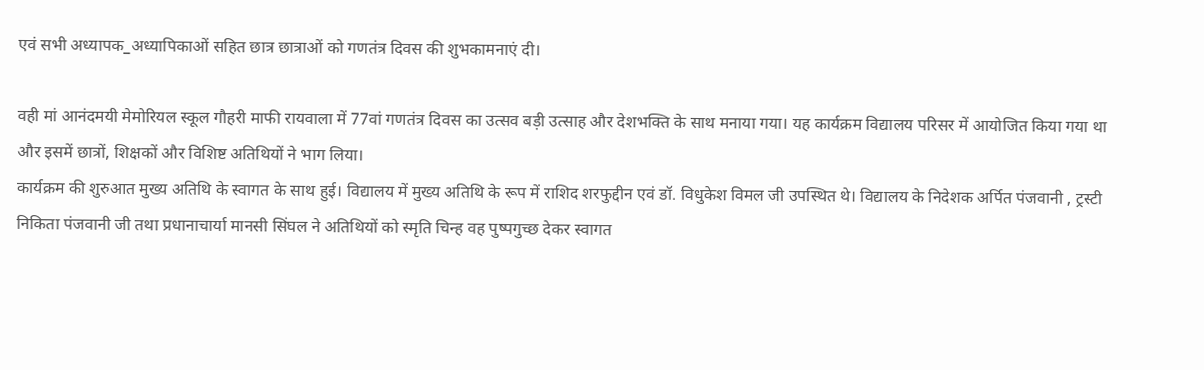एवं सभी अध्यापक_अध्यापिकाओं सहित छात्र छात्राओं को गणतंत्र दिवस की शुभकामनाएं दी।

वही मां आनंदमयी मेमोरियल स्कूल गौहरी माफी रायवाला में 77वां गणतंत्र दिवस का उत्सव बड़ी उत्साह और देशभक्ति के साथ मनाया गया। यह कार्यक्रम विद्यालय परिसर में आयोजित किया गया था और इसमें छात्रों, शिक्षकों और विशिष्ट अतिथियों ने भाग लिया।
कार्यक्रम की शुरुआत मुख्य अतिथि के स्वागत के साथ हुई। विद्यालय में मुख्य अतिथि के रूप में राशिद शरफुद्दीन एवं डॉ. विधुकेश विमल जी उपस्थित थे। विद्यालय के निदेशक अर्पित पंजवानी , ट्रस्टी निकिता पंजवानी जी तथा प्रधानाचार्या मानसी सिंघल ने अतिथियों को स्मृति चिन्ह वह पुष्पगुच्छ देकर स्वागत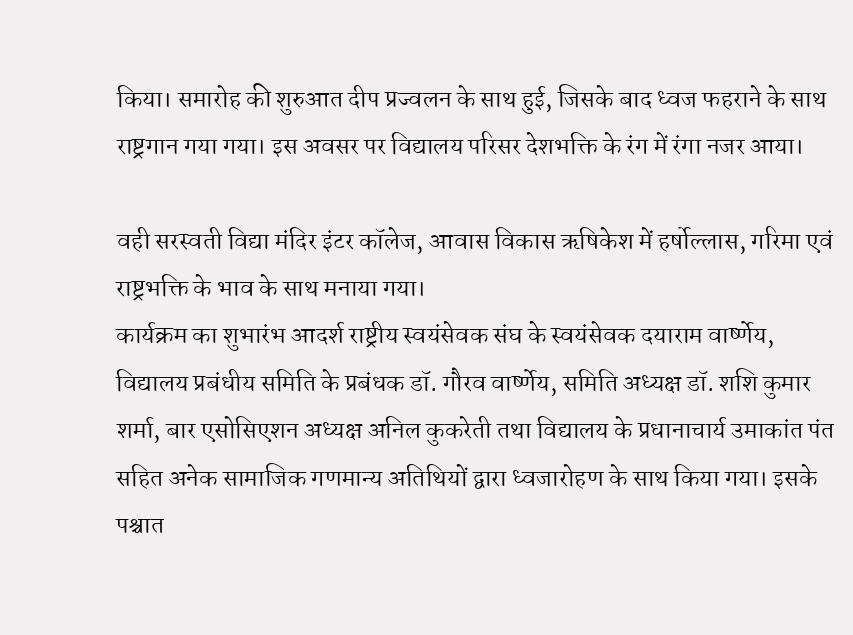किया। समारोह की शुरुआत दीप प्रज्वलन के साथ हुई, जिसके बाद ध्वज फहराने के साथ राष्ट्रगान गया गया। इस अवसर पर विद्यालय परिसर देशभक्ति के रंग में रंगा नजर आया।

वही सरस्वती विद्या मंदिर इंटर कॉलेज, आवास विकास ऋषिकेश में हर्षोल्लास, गरिमा एवं राष्ट्रभक्ति के भाव के साथ मनाया गया।
कार्यक्रम का शुभारंभ आदर्श राष्ट्रीय स्वयंसेवक संघ के स्वयंसेवक दयाराम वार्ष्णेय, विद्यालय प्रबंधीय समिति के प्रबंधक डॉ. गौरव वार्ष्णेय, समिति अध्यक्ष डॉ. शशि कुमार शर्मा, बार एसोसिएशन अध्यक्ष अनिल कुकरेती तथा विद्यालय के प्रधानाचार्य उमाकांत पंत सहित अनेक सामाजिक गणमान्य अतिथियों द्वारा ध्वजारोहण के साथ किया गया। इसके पश्चात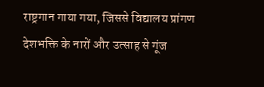राष्ट्रगान गाया गया, जिससे विद्यालय प्रांगण देशभक्ति के नारों और उत्साह से गूंज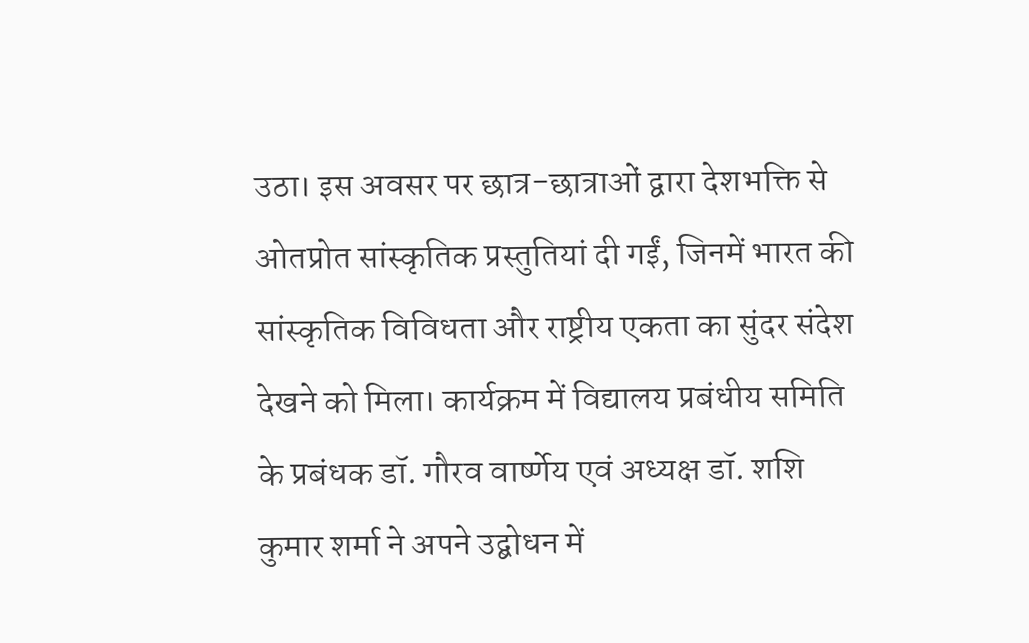उठा। इस अवसर पर छात्र-छात्राओं द्वारा देशभक्ति से ओतप्रोत सांस्कृतिक प्रस्तुतियां दी गईं, जिनमें भारत की सांस्कृतिक विविधता और राष्ट्रीय एकता का सुंदर संदेश देखने को मिला। कार्यक्रम में विद्यालय प्रबंधीय समिति के प्रबंधक डॉ. गौरव वार्ष्णेय एवं अध्यक्ष डॉ. शशि कुमार शर्मा ने अपने उद्बोधन में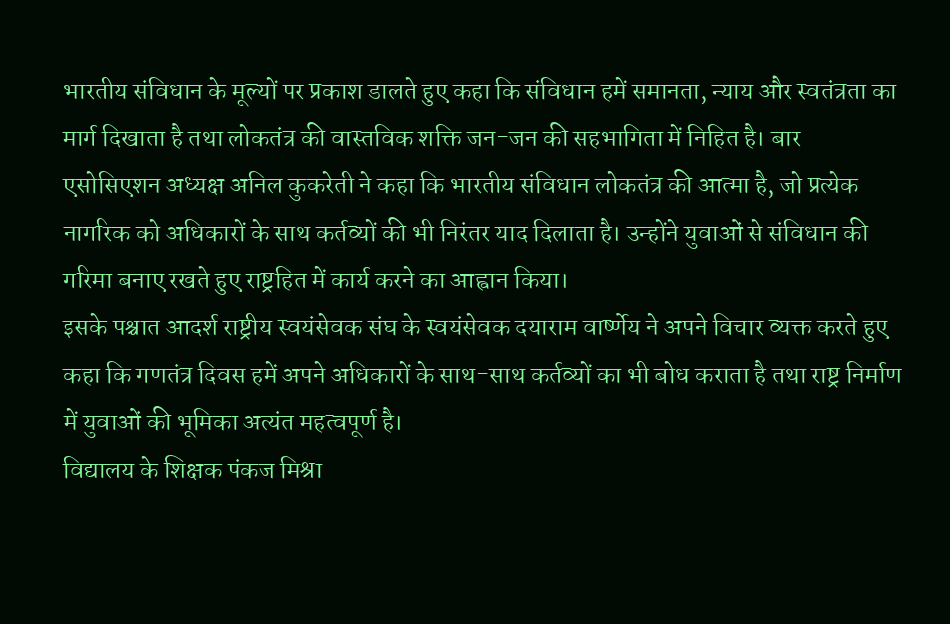भारतीय संविधान के मूल्यों पर प्रकाश डालते हुए कहा कि संविधान हमें समानता, न्याय और स्वतंत्रता का मार्ग दिखाता है तथा लोकतंत्र की वास्तविक शक्ति जन-जन की सहभागिता में निहित है। बार एसोसिएशन अध्यक्ष अनिल कुकरेती ने कहा कि भारतीय संविधान लोकतंत्र की आत्मा है, जो प्रत्येक नागरिक को अधिकारों के साथ कर्तव्यों की भी निरंतर याद दिलाता है। उन्होंने युवाओं से संविधान की गरिमा बनाए रखते हुए राष्ट्रहित में कार्य करने का आह्वान किया।
इसके पश्चात आदर्श राष्ट्रीय स्वयंसेवक संघ के स्वयंसेवक दयाराम वार्ष्णेय ने अपने विचार व्यक्त करते हुए कहा कि गणतंत्र दिवस हमें अपने अधिकारों के साथ-साथ कर्तव्यों का भी बोध कराता है तथा राष्ट्र निर्माण में युवाओं की भूमिका अत्यंत महत्वपूर्ण है।
विद्यालय के शिक्षक पंकज मिश्रा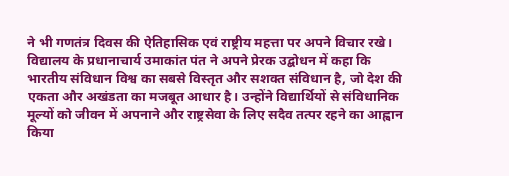ने भी गणतंत्र दिवस की ऐतिहासिक एवं राष्ट्रीय महत्ता पर अपने विचार रखे।
विद्यालय के प्रधानाचार्य उमाकांत पंत ने अपने प्रेरक उद्बोधन में कहा कि भारतीय संविधान विश्व का सबसे विस्तृत और सशक्त संविधान है, जो देश की एकता और अखंडता का मजबूत आधार है। उन्होंने विद्यार्थियों से संविधानिक मूल्यों को जीवन में अपनाने और राष्ट्रसेवा के लिए सदैव तत्पर रहने का आह्वान किया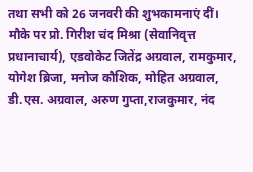तथा सभी को 26 जनवरी की शुभकामनाएं दीं। मौके पर प्रो. गिरीश चंद मिश्रा (सेवानिवृत्त प्रधानाचार्य), एडवोकेट जितेंद्र अग्रवाल, रामकुमार, योगेश ब्रिजा, मनोज कौशिक, मोहित अग्रवाल, डी.एस. अग्रवाल, अरुण गुप्ता,राजकुमार, नंद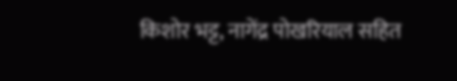किशोर भट्ट, नागेंद्र पोखरियाल सहित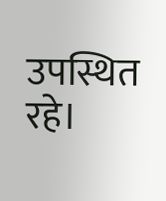उपस्थित रहे।